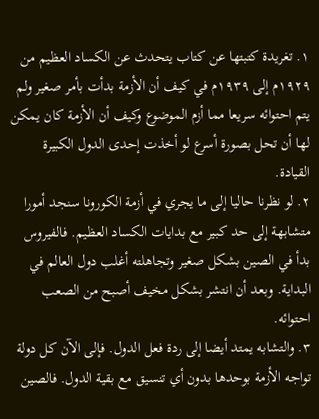١. تغريدة كتبتها عن كتاب يتحدث عن الكساد العظيم من ١٩٢٩م إلى ١٩٣٩م في كيف أن الأزمة بدأت بأمر صغير ولم يتم احتوائه سريعا مما أزم الموضوع وكيف أن الأزمة كان يمكن لها أن تحل بصورة أسرع لو أخذت إحدى الدول الكبيرة القيادة.
٢. لو نظرنا حاليا إلى ما يجري في أزمة الكورونا سنجد أمورا متشابهة إلى حد كبير مع بدايات الكساد العظيم. فالفيروس بدأ في الصين بشكل صغير وتجاهلته أغلب دول العالم في البداية. وبعد أن انتشر بشكل مخيف أصبح من الصعب احتوائه.
٣. والتشابه يمتد أيضا إلى ردة فعل الدول. فإلى الآن كل دولة تواجه الأزمة بوحدها بدون أي تنسيق مع بقية الدول. فالصين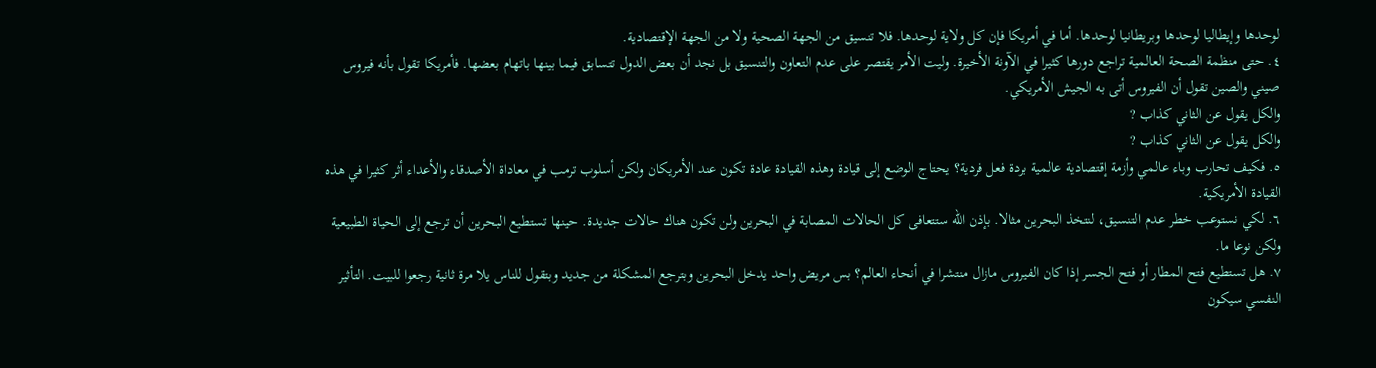لوحدها وإيطاليا لوحدها وبريطانيا لوحدها. أما في أمريكا فإن كل ولاية لوحدها. فلا تنسيق من الجهة الصحية ولا من الجهة الإقتصادية.
٤. حتى منظمة الصحة العالمية تراجع دورها كثيرا في الآونة الأخيرة. وليت الأمر يقتصر على عدم التعاون والتنسيق بل نجد أن بعض الدول تتسابق فيما بينها باتهام بعضها. فأمريكا تقول بأنه فيروس صيني والصين تقول أن الفيروس أتى به الجيش الأمريكي.
والكل يقول عن الثاني كذاب ?
والكل يقول عن الثاني كذاب ?
٥. فكيف تحارب وباء عالمي وأزمة إقتصادية عالمية بردة فعل فردية؟ يحتاج الوضع إلى قيادة وهذه القيادة عادة تكون عند الأمريكان ولكن أسلوب ترمب في معاداة الأصدقاء والأعداء أثر كثيرا في هذه القيادة الأمريكية.
٦. لكي نستوعب خطر عدم التنسيق، لنتخذ البحرين مثالا. بإذن الله ستتعافى كل الحالات المصابة في البحرين ولن تكون هناك حالات جديدة. حينها تستطيع البحرين أن ترجع إلى الحياة الطبيعية ولكن نوعا ما.
٧. هل تستطيع فتح المطار أو فتح الجسر إذا كان الفيروس مازال منتشرا في أنحاء العالم؟ بس مريض واحد يدخل البحرين وبترجع المشكلة من جديد وبتقول للناس يلا مرة ثانية رجعوا للبيت. التأثير النفسي سيكون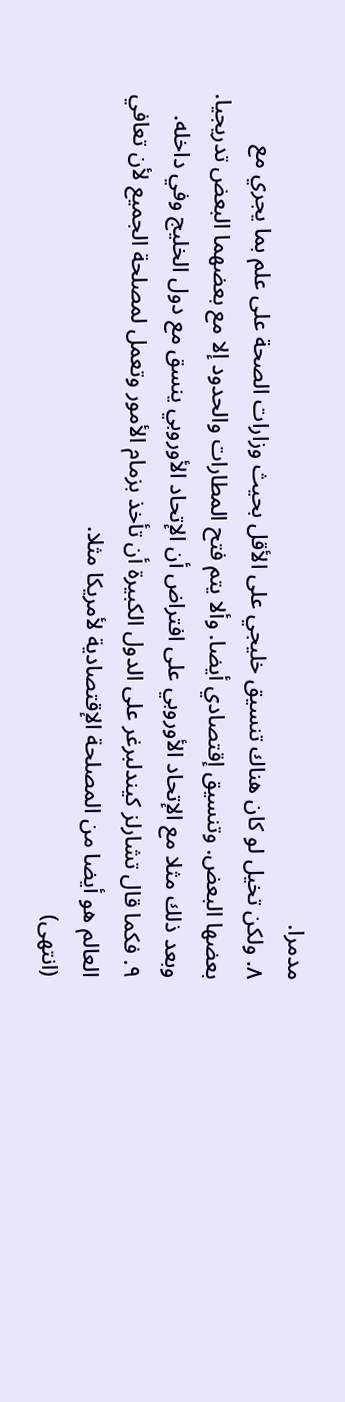مدمرا.
٨. ولكن تخيل لو كان هناك تنسيق خليجي على الأقل بحيث وزارات الصحة على علم بما يجري مع بعضها البعض. وتنسيق إقتصادي أيضا. وألا يتم فتح المطارات والحدود إلا مع بعضهما البعض تدريجيا. وبعد ذلك مثلا مع الإتحاد الأوروبي على افتراض أن الإتحاد الأوروبي ينسق مع دول الخليج وفي داخله.
٩. فكما قال تشارلز كيندلبرغر على الدول الكبيرة أن تأخذ بزمام الأمور وتعمل لمصلحة الجميع لأن تعافي العالم هو أيضا من المصلحة الإقتصادية لأمريكا مثلا.
(انتهى)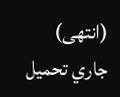(انتهى)
جاري تحميل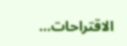الاقتراحات...